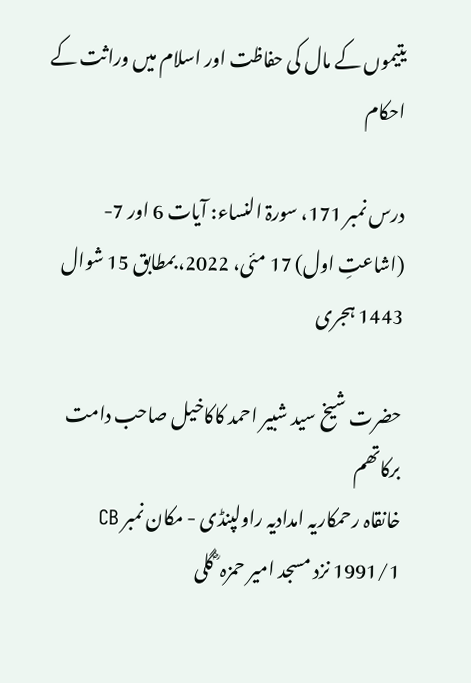یتیموں کے مال کی حفاظت اور اسلام میں وراثت کے احکام

درس نمبر 171، سورۃ النساء: آیات 6 اور 7- (اشاعتِ اول) 17 مئی، 2022، بمطابق 15 شوال 1443 ہجری

حضرت شیخ سید شبیر احمد کاکاخیل صاحب دامت برکاتھم
خانقاہ رحمکاریہ امدادیہ راولپنڈی - مکان نمبر CB 1991/1 نزد مسجد امیر حمزہ ؓ گلی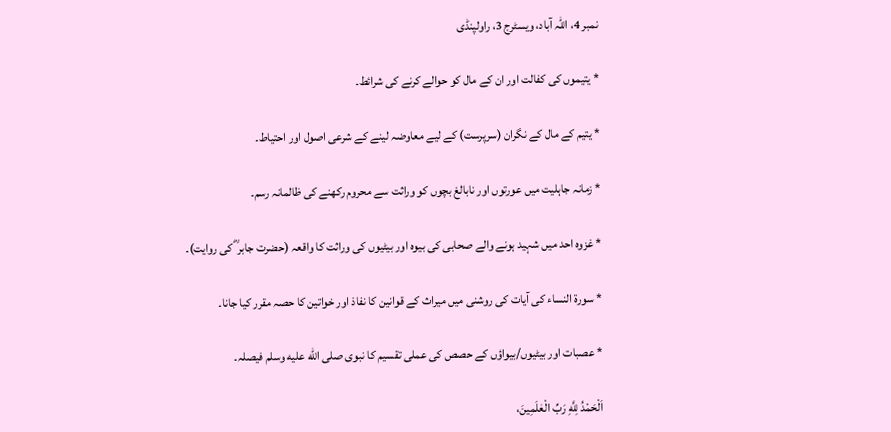نمبر 4، اللہ آباد، ویسٹرج 3، راولپنڈی

* یتیموں کی کفالت اور ان کے مال کو حوالے کرنے کی شرائط۔

* یتیم کے مال کے نگران (سرپرست) کے لیے معاوضہ لینے کے شرعی اصول اور احتیاط۔

* زمانہ جاہلیت میں عورتوں اور نابالغ بچوں کو وراثت سے محروم رکھنے کی ظالمانہ رسم۔

* غزوہ احد میں شہید ہونے والے صحابی کی بیوہ اور بیٹیوں کی وراثت کا واقعہ (حضرت جابر ؓ کی روایت)۔

* سورۃ النساء کی آیات کی روشنی میں میراث کے قوانین کا نفاذ اور خواتین کا حصہ مقرر کیا جانا۔

* عصبات اور بیٹیوں/بیواؤں کے حصص کی عملی تقسیم کا نبوی صلى الله عليه وسلم فیصلہ۔

اَلْحَمْدُ لِلَّهِ رَبِّ الْعٰلَمِينَ،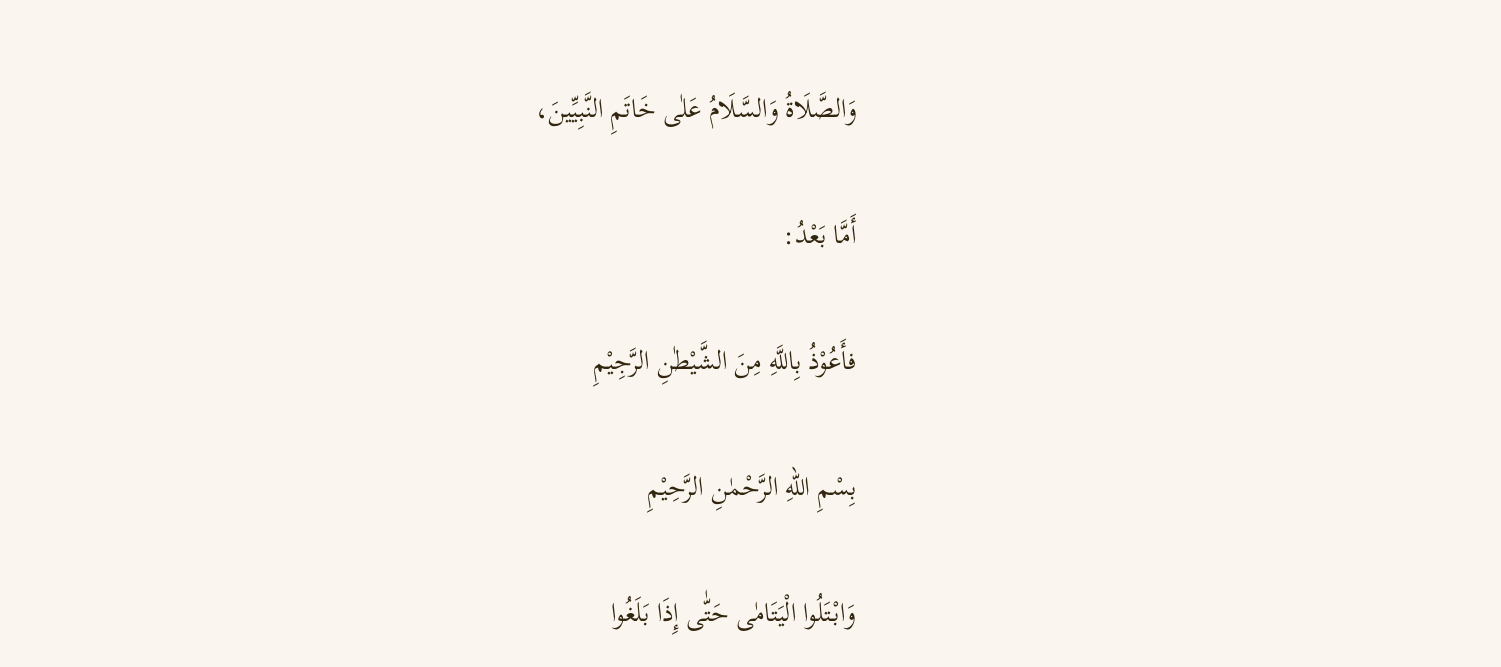وَالصَّلَاةُ وَالسَّلَامُ عَلٰى خَاتَمِ النَّبِيِّينَ،

أَمَّا بَعْدُ:

فأَعُوْذُ بِاللَّهِ مِنَ الشَّيْطٰنِ الرَّجِيْمِ

بِسْمِ اللهِ الرَّحْمٰنِ الرَّحِيْمِ

وَابْتَلُوا الْيَتَامٰى حَتّٰى إِذَا بَلَغُوا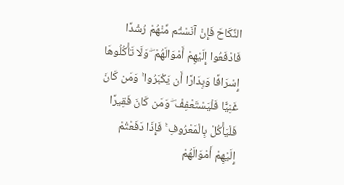النِّكَاحَ فَإِنْ آنَسْتُم مِّنْهُمْ رُشْدًا فَادْفَعُوا إِلَيْهِمْ أَمْوَالَهُمْ ۖ وَلَا تَأْكُلُوهَا إِسْرَافًا وَبِدَارًا أَن يَكْبَرُوا ۚ وَمَن كَانَ غَنِيًّا فَلْيَسْتَعْفِفْ ۖ وَمَن كَانَ فَقِيرًا فَلْيَأْكُلْ بِالْمَعْرُوفِ ۚ فَإِذَا دَفَعْتُمْ إِلَيْهِمْ أَمْوَالَهُمْ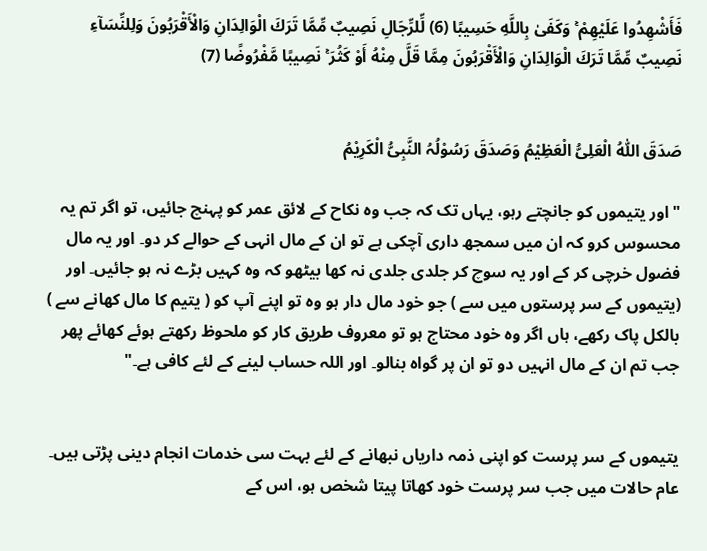فَأَشْهِدُوا عَلَيْهِمْ ۚ وَكَفَىٰ بِاللَّهِ حَسِيبًا (6) لِّلرِّجَالِ نَصِيبٌ مِّمَّا تَرَكَ الْوَالِدَانِ وَالْأَقْرَبُونَ وَلِلنِّسَآءِ نَصِيبٌ مِّمَّا تَرَكَ الْوَالِدَانِ وَالْأَقْرَبُونَ مِمَّا قَلَّ مِنْهُ أَوْ كَثُرَ ۚ نَصِيبًا مَّفْرُوضًا (7)


صَدَقَ اللّٰهُ الْعَلِیُّ الْعَظِیْمُ وَصَدَقَ رَسُوْلُہُ النَّبِیُّ الْکَرِیْمُ

"اور یتیموں کو جانچتے رہو، یہاں تک کہ جب وہ نکاح کے لائق عمر کو پہنچ جائیں، تو اگر تم یہ محسوس کرو کہ ان میں سمجھ داری آچکی ہے تو ان کے مال انہی کے حوالے کر دو۔ اور یہ مال فضول خرچی کر کے اور یہ سوچ کر جلدی جلدی نہ کھا بیٹھو کہ وہ کہیں بڑے نہ ہو جائیں۔ اور (یتیموں کے سر پرستوں میں سے ) جو خود مال دار ہو وہ تو اپنے آپ کو ( یتیم کا مال کھانے سے ) بالکل پاک رکھے، ہاں اگر وہ خود محتاج ہو تو معروف طریق کار کو ملحوظ رکھتے ہوئے کھائے پھر جب تم ان کے مال انہیں دو تو ان پر گواہ بنالو۔ اور اللہ حساب لینے کے لئے کافی ہے۔"


یتیموں کے سر پرست کو اپنی ذمہ داریاں نبھانے کے لئے بہت سی خدمات انجام دینی پڑتی ہیں۔ عام حالات میں جب سر پرست خود کھاتا پیتا شخص ہو، اس کے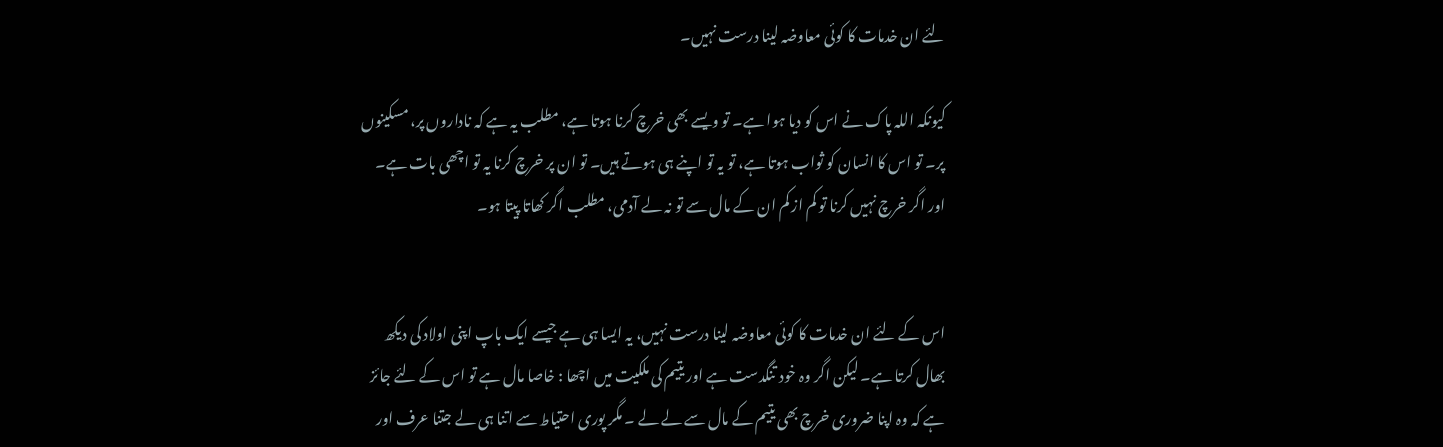لئے ان خدمات کا کوئی معاوضہ لینا درست نہیں۔

کیونکہ اللہ پاک نے اس کو دیا ہوا ہے۔ تو ویسے بھی خرچ کرنا ہوتا ہے، مطلب یہ ہے کہ ناداروں پر، مسکینوں پر۔ تو اس کا انسان کو ثواب ہوتا ہے، تو یہ تو اپنے ہی ہوتے ہیں۔ تو ان پر خرچ کرنا یہ تو اچھی بات ہے۔ اور اگر خرچ نہیں کرنا تو کم از کم ان کے مال سے تو نہ لے آدمی، مطلب اگر کھاتا پیتا ہو۔


اس کے لئے ان خدمات کا کوئی معاوضہ لینا درست نہیں، یہ ایسا ہی ہے جیسے ایک باپ اپنی اولاد کی دیکھ بھال کرتا ہے۔ لیکن اگر وہ خود تنگدست ہے اور یتیم کی ملکیت میں اچھا : خاصا مال ہے تو اس کے لئے جائز ہے کہ وہ اپنا ضروری خرچ بھی یتیم کے مال سے لے لے ۔ مگر پوری احتیاط سے اتنا ہی لے جتنا عرف اور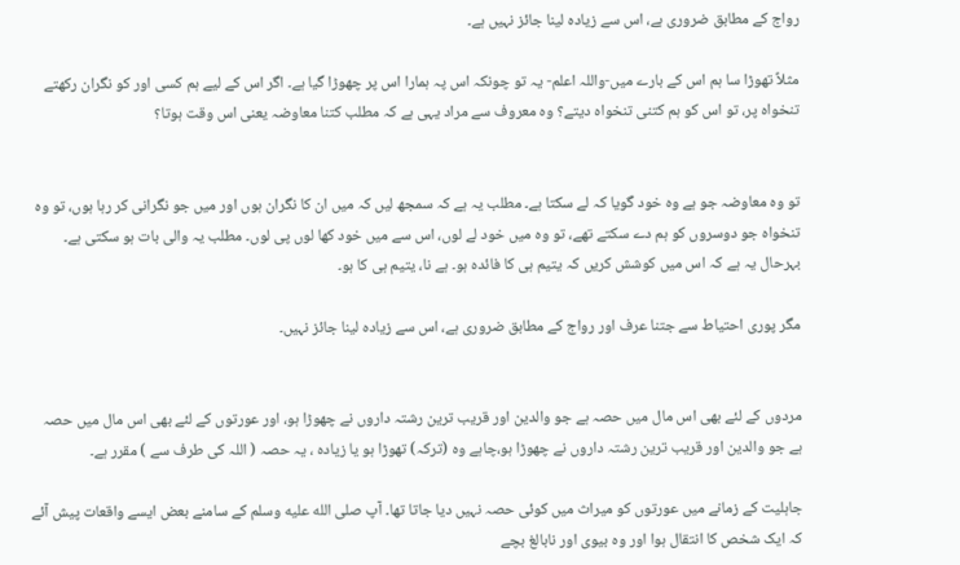رواج کے مطابق ضروری ہے، اس سے زیادہ لینا جائز نہیں ہے۔

مثلاً تھوڑا سا ہم اس کے بارے میں-واللہ اعلم- یہ تو چونکہ اس پہ ہمارا اس پر چھوڑا گیا ہے۔ اگر اس کے لیے ہم کسی اور کو نگران رکھتے تنخواہ پر، تو اس کو ہم کتنی تنخواہ دیتے؟ وہ معروف سے مراد یہی ہے کہ مطلب کتنا معاوضہ یعنی اس وقت ہوتا؟


تو وہ معاوضہ جو ہے وہ خود گویا کہ لے سکتا ہے۔ مطلب یہ ہے کہ سمجھ لیں کہ میں ان کا نگران ہوں اور میں جو نگرانی کر رہا ہوں، تو وہ تنخواہ جو دوسروں کو ہم دے سکتے تھے، تو وہ میں خود لے لوں، اس سے میں خود کھا لوں پی لوں۔ مطلب یہ والی بات ہو سکتی ہے۔ بہرحال یہ ہے کہ اس میں کوشش کریں کہ یتیم ہی کا فائدہ ہو۔ ہے نا، یتیم ہی کا ہو۔

مگر پوری احتیاط سے جتنا عرف اور رواج کے مطابق ضروری ہے، اس سے زیادہ لینا جائز نہیں۔


مردوں کے لئے بھی اس مال میں حصہ ہے جو والدین اور قریب ترین رشتہ داروں نے چھوڑا ہو، اور عورتوں کے لئے بھی اس مال میں حصہ ہے جو والدین اور قریب ترین رشتہ داروں نے چھوڑا ہو،چاہے وہ (ترکہ) تھوڑا ہو یا زیادہ ، یہ حصہ ( اللہ کی طرف سے ) مقرر ہے۔

جاہلیت کے زمانے میں عورتوں کو میراث میں کوئی حصہ نہیں دیا جاتا تھا۔ آپ صلى الله عليه وسلم کے سامنے بعض ایسے واقعات پیش آئے کہ ایک شخص کا انتقال ہوا اور وہ بیوی اور نابالغ بچے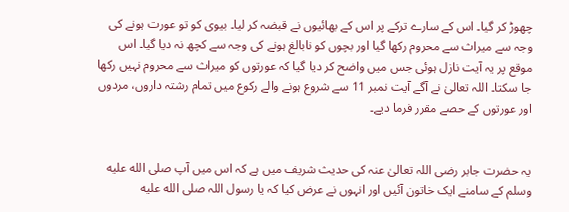چھوڑ کر گیا۔ اس کے سارے ترکے پر اس کے بھائیوں نے قبضہ کر لیا۔ بیوی کو تو عورت ہونے کی وجہ سے میراث سے محروم رکھا گیا اور بچوں کو نابالغ ہونے کی وجہ سے کچھ نہ دیا گیا۔ اس موقع پر یہ آیت نازل ہوئی جس میں واضح کر دیا گیا کہ عورتوں کو میراث سے محروم نہیں رکھا جا سکتا۔ اللہ تعالیٰ نے آگے آیت نمبر 11 سے شروع ہونے والے رکوع میں تمام رشتہ داروں، مردوں اور عورتوں کے حصے مقرر فرما دیے۔


یہ حضرت جابر رضی اللہ تعالیٰ عنہ کی حدیث شریف میں ہے کہ اس میں آپ صلى الله عليه وسلم کے سامنے ایک خاتون آئیں اور انہوں نے عرض کیا کہ یا رسول اللہ صلى الله عليه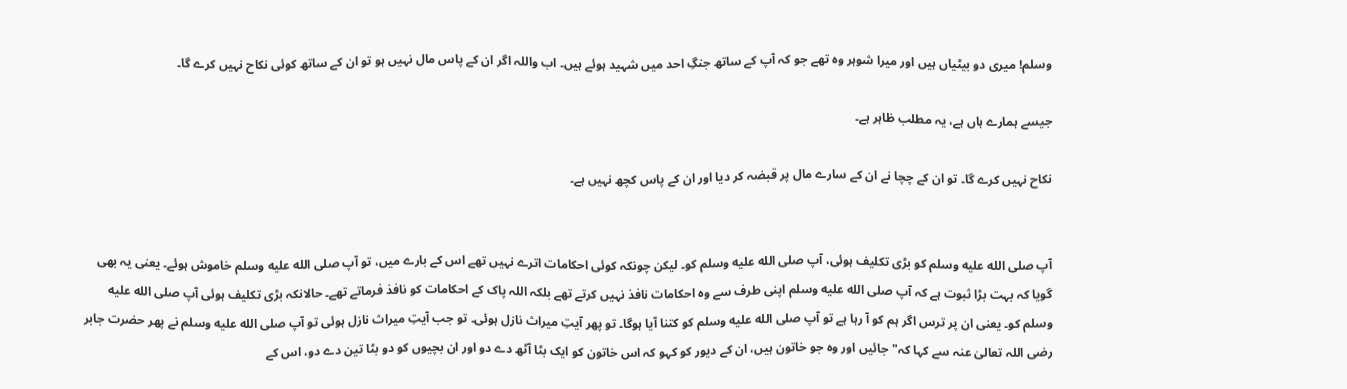وسلم! میری دو بیٹیاں ہیں اور میرا شوہر وہ تھے جو کہ آپ کے ساتھ جنگِ احد میں شہید ہوئے ہیں۔ اب واللہ اگر ان کے پاس مال نہیں ہو تو ان کے ساتھ کوئی نکاح نہیں کرے گا۔

جیسے ہمارے ہاں ہے، یہ مطلب ظاہر ہے۔

نکاح نہیں کرے گا۔ تو ان کے چچا نے ان کے سارے مال پر قبضہ کر دیا اور ان کے پاس کچھ نہیں ہے۔


آپ صلى الله عليه وسلم کو بڑی تکلیف ہوئی، آپ صلى الله عليه وسلم کو۔ لیکن چونکہ کوئی احکامات اترے نہیں تھے اس کے بارے میں، تو آپ صلى الله عليه وسلم خاموش ہوئے۔ یعنی یہ بھی گویا کہ بہت بڑا ثبوت ہے کہ آپ صلى الله عليه وسلم اپنی طرف سے وہ احکامات نافذ نہیں کرتے تھے بلکہ اللہ پاک کے احکامات کو نافذ فرماتے تھے۔ حالانکہ بڑی تکلیف ہوئی آپ صلى الله عليه وسلم کو۔ یعنی ان پر ترس اگر ہم کو آ رہا ہے تو آپ صلى الله عليه وسلم کو کتنا آیا ہوگا۔ تو پھر آیتِ میراث نازل ہوئی۔ تو جب آیتِ میراث نازل ہوئی تو آپ صلى الله عليه وسلم نے پھر حضرت جابر رضی اللہ تعالیٰ عنہ سے کہا کہ" جائیں اور وہ جو خاتون ہیں، ان کے دیور کو کہو کہ اس خاتون کو ایک بٹا آٹھ دے دو اور ان بچیوں کو دو بٹا تین دے دو، اس کے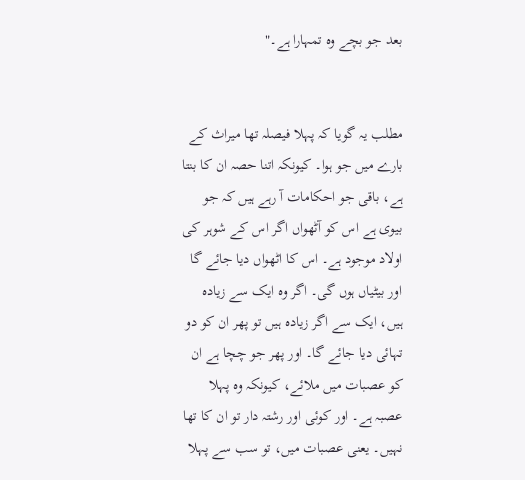بعد جو بچے وہ تمہارا ہے۔"


مطلب یہ گویا کہ پہلا فیصلہ تھا میراث کے بارے میں جو ہوا۔ کیونکہ اتنا حصہ ان کا بنتا ہے، باقی جو احکامات آ رہے ہیں کہ جو بیوی ہے اس کو آٹھواں اگر اس کے شوہر کی اولاد موجود ہے۔ اس کا اٹھواں دیا جائے گا اور بیٹیاں ہوں گی۔ اگر وہ ایک سے زیادہ ہیں، ایک سے اگر زیادہ ہیں تو پھر ان کو دو تہائی دیا جائے گا۔ اور پھر جو چچا ہے ان کو عصبات میں ملائے، کیونکہ وہ پہلا عصبہ ہے۔ اور کوئی اور رشتہ دار تو ان کا تھا نہیں۔ یعنی عصبات میں، تو سب سے پہلا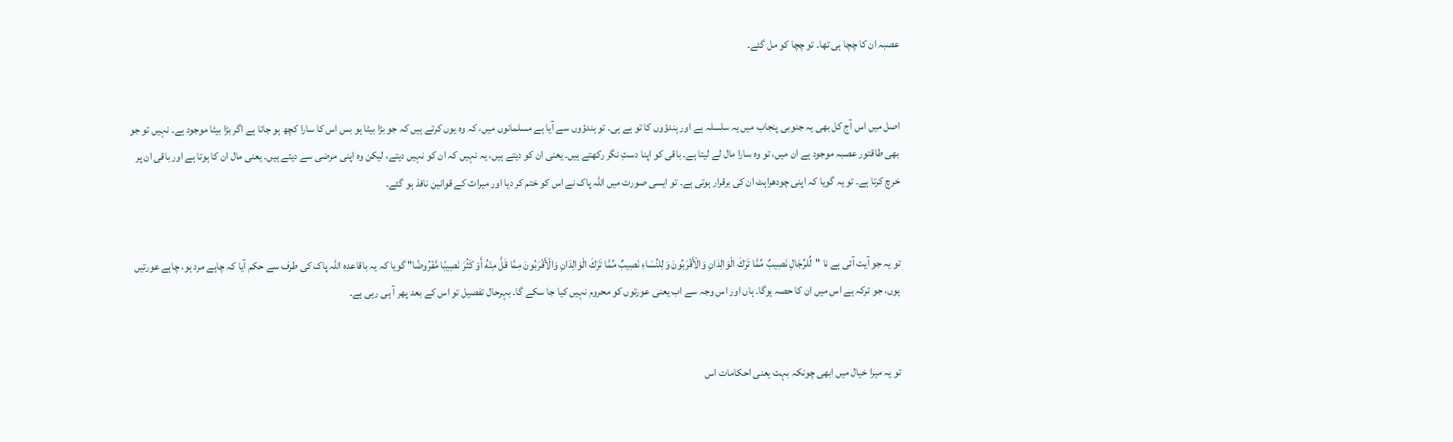عصبہ ان کا چچا ہی تھا۔ تو چچا کو مل گئے۔


اصل میں اس آج کل بھی یہ جنوبی پنجاب میں یہ سلسلہ ہے اور ہندؤوں کا تو ہے ہی۔ تو ہندؤوں سے آیا ہے مسلمانوں میں، کہ وہ یوں کرتے ہیں کہ جو بڑا بیٹا ہو بس اس کا سارا کچھ ہو جاتا ہے اگر بڑا بیٹا موجود ہے۔ نہیں تو جو بھی طاقتور عصبہ موجود ہے ان میں، تو وہ سارا مال لے لیتا ہے۔ باقی کو اپنا دستِ نگر رکھتے ہیں۔ یعنی ان کو دیتے ہیں، یہ نہیں کہ ان کو نہیں دیتے، لیکن وہ اپنی مرضی سے دیتے ہیں۔ یعنی مال ان کا ہوتا ہے اور باقی ان پر خرچ کرتا ہے۔ تو یہ گویا کہ اپنی چودھراہٹ ان کی برقرار ہوتی ہے۔ تو ایسی صورت میں اللہ پاک نے اس کو ختم کر دیا اور میراث کے قوانین نافذ ہو گئے۔


تو یہ جو آیت آئی ہے نا "لِّلرِّجَالِ نَصِيبٌ مِّمَّا تَرَكَ الْوَالِدَانِ وَالْأَقْرَبُونَ وَلِلنِّسَاءِ نَصِيبٌ مِّمَّا تَرَكَ الْوَالِدَانِ وَالْأَقْرَبُونَ مِمَّا قَلَّ مِنْهُ أَوْ كَثُرَ نَصِيبًا مَّفْرُوضًا" گویا کہ یہ باقاعدہ اللہ پاک کی طرف سے حکم آیا کہ چاہے مرد ہو، چاہے عورتیں ہوں، جو ترکہ ہے اس میں ان کا حصہ ہوگا۔ ہاں اور اس وجہ سے اب یعنی عورتوں کو محروم نہیں کیا جا سکے گا۔ بہرحال تفصیل تو اس کے بعد پھر آ ہی رہی ہے۔


تو یہ میرا خیال میں ابھی چونکہ بہت یعنی احکامات اس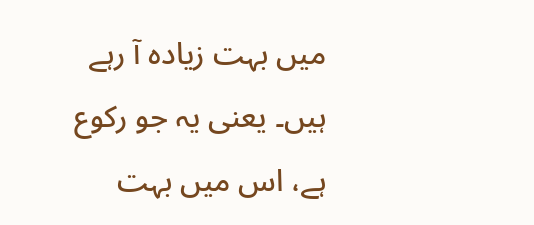میں بہت زیادہ آ رہے ہیں۔ یعنی یہ جو رکوع ہے، اس میں بہت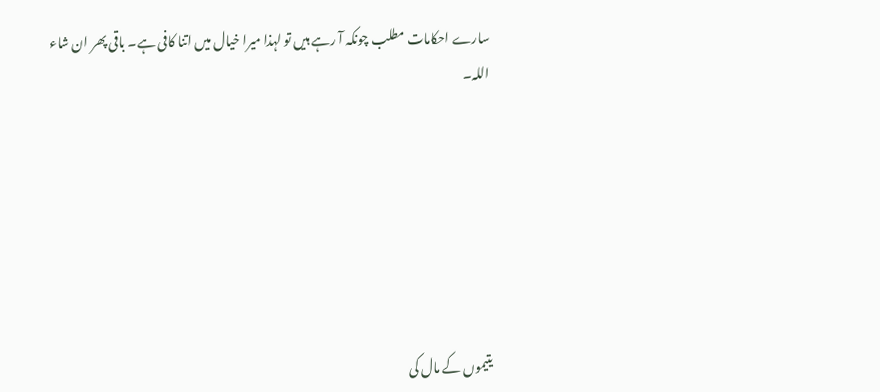سارے احکامات مطلب چونکہ آ رہے ہیں تو لہذا میرا خیال میں اتنا کافی ہے۔ باقی پھر ان شاء اللہ۔







یتیموں کے مال کی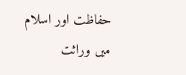حفاظت اور اسلام میں وراثت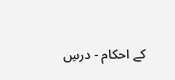کے احکام - درسِ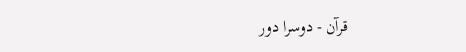قرآن - دوسرا دور